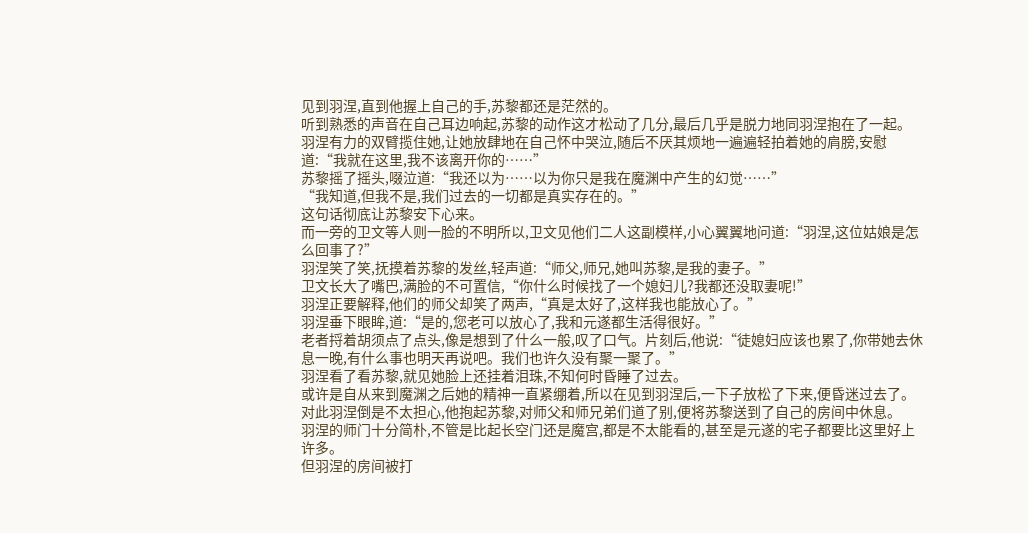见到羽涅,直到他握上自己的手,苏黎都还是茫然的。
听到熟悉的声音在自己耳边响起,苏黎的动作这才松动了几分,最后几乎是脱力地同羽涅抱在了一起。
羽涅有力的双臂揽住她,让她放肆地在自己怀中哭泣,随后不厌其烦地一遍遍轻拍着她的肩膀,安慰道:“我就在这里,我不该离开你的……”
苏黎摇了摇头,啜泣道:“我还以为……以为你只是我在魔渊中产生的幻觉……”
“我知道,但我不是,我们过去的一切都是真实存在的。”
这句话彻底让苏黎安下心来。
而一旁的卫文等人则一脸的不明所以,卫文见他们二人这副模样,小心翼翼地问道:“羽涅,这位姑娘是怎么回事了?”
羽涅笑了笑,抚摸着苏黎的发丝,轻声道:“师父,师兄,她叫苏黎,是我的妻子。”
卫文长大了嘴巴,满脸的不可置信,“你什么时候找了一个媳妇儿?我都还没取妻呢!”
羽涅正要解释,他们的师父却笑了两声,“真是太好了,这样我也能放心了。”
羽涅垂下眼眸,道:“是的,您老可以放心了,我和元遂都生活得很好。”
老者捋着胡须点了点头,像是想到了什么一般,叹了口气。片刻后,他说:“徒媳妇应该也累了,你带她去休息一晚,有什么事也明天再说吧。我们也许久没有聚一聚了。”
羽涅看了看苏黎,就见她脸上还挂着泪珠,不知何时昏睡了过去。
或许是自从来到魔渊之后她的精神一直紧绷着,所以在见到羽涅后,一下子放松了下来,便昏迷过去了。
对此羽涅倒是不太担心,他抱起苏黎,对师父和师兄弟们道了别,便将苏黎送到了自己的房间中休息。
羽涅的师门十分简朴,不管是比起长空门还是魔宫,都是不太能看的,甚至是元遂的宅子都要比这里好上许多。
但羽涅的房间被打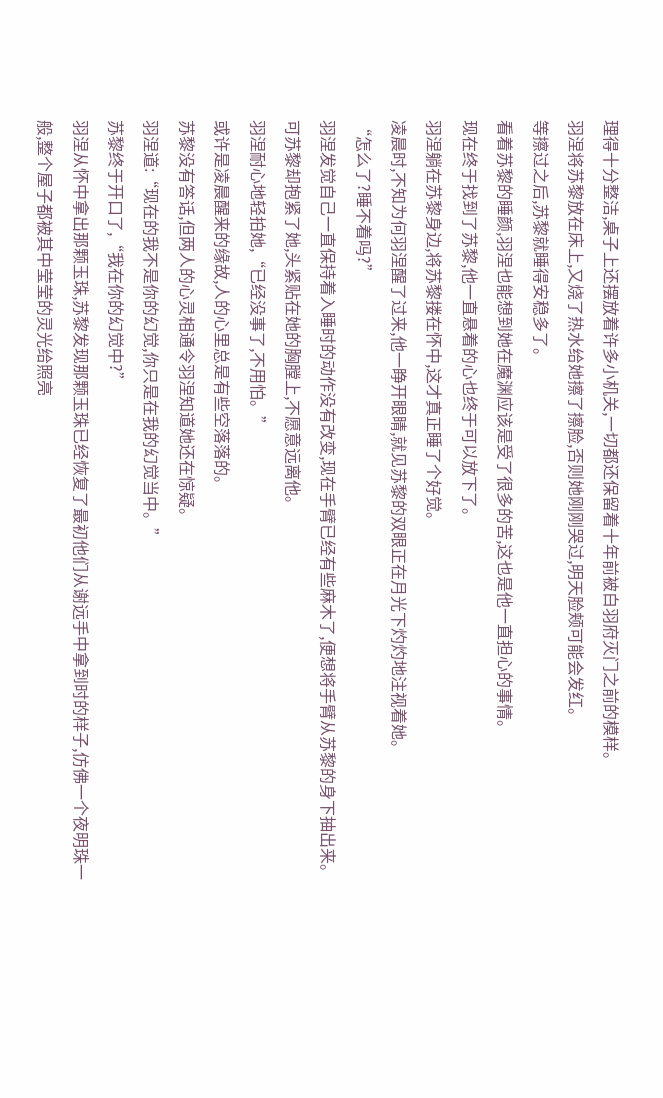理得十分整洁,桌子上还摆放着许多小机关,一切都还保留着十年前被白羽府灭门之前的模样。
羽涅将苏黎放在床上,又烧了热水给她擦了擦脸,否则她刚刚哭过,明天脸颊可能会发红。
等擦过之后,苏黎就睡得安稳多了。
看着苏黎的睡颜,羽涅也能想到她在魔渊应该是受了很多的苦,这也是他一直担心的事情。
现在终于找到了苏黎,他一直悬着的心也终于可以放下了。
羽涅躺在苏黎身边,将苏黎搂在怀中,这才真正睡了个好觉。
凌晨时,不知为何羽涅醒了过来,他一睁开眼睛,就见苏黎的双眼正在月光下灼灼地注视着她。
“怎么了?睡不着吗?”
羽涅发觉自己一直保持着入睡时的动作没有改变,现在手臂已经有些麻木了,便想将手臂从苏黎的身下抽出来。
可苏黎却抱紧了她,头紧贴在她的胸膛上,不愿意远离他。
羽涅耐心地轻拍她,“已经没事了,不用怕。”
或许是凌晨醒来的缘故,人的心里总是有些空落落的。
苏黎没有答话,但两人的心灵相通令羽涅知道她还在惊疑。
羽涅道:“现在的我不是你的幻觉,你只是在我的幻觉当中。”
苏黎终于开口了,“我在你的幻觉中?”
羽涅从怀中拿出那颗玉珠,苏黎发现那颗玉珠已经恢复了最初他们从谢远手中拿到时的样子,仿佛一个夜明珠一般,整个屋子都被其中莹莹的灵光给照亮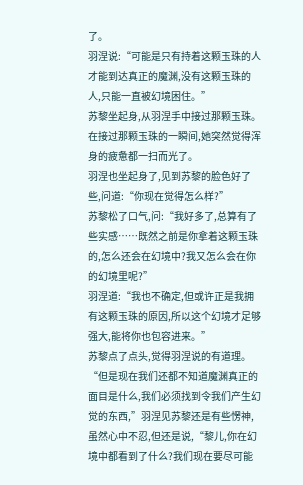了。
羽涅说:“可能是只有持着这颗玉珠的人才能到达真正的魔渊,没有这颗玉珠的人,只能一直被幻境困住。”
苏黎坐起身,从羽涅手中接过那颗玉珠。在接过那颗玉珠的一瞬间,她突然觉得浑身的疲惫都一扫而光了。
羽涅也坐起身了,见到苏黎的脸色好了些,问道:“你现在觉得怎么样?”
苏黎松了口气,问:“我好多了,总算有了些实感……既然之前是你拿着这颗玉珠的,怎么还会在幻境中?我又怎么会在你的幻境里呢?”
羽涅道:“我也不确定,但或许正是我拥有这颗玉珠的原因,所以这个幻境才足够强大,能将你也包容进来。”
苏黎点了点头,觉得羽涅说的有道理。
“但是现在我们还都不知道魔渊真正的面目是什么,我们必须找到令我们产生幻觉的东西,”羽涅见苏黎还是有些愣神,虽然心中不忍,但还是说,“黎儿,你在幻境中都看到了什么?我们现在要尽可能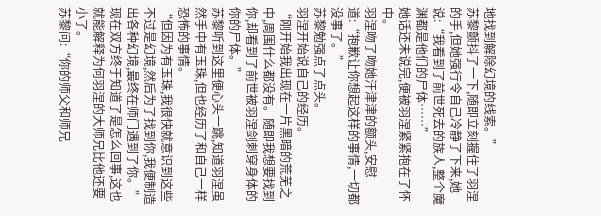地找到解除幻境的线索。”
苏黎颤抖了一下,随即立刻握住了羽涅的手,但她强行令自己冷静了下来,她说:“我看到了前世死去的族人,整个魔渊都是他们的尸体……”
她话还未说完,便被羽涅紧紧抱在了怀中。
羽涅吻了吻她汗津津的额头,安慰道:“抱歉让你想起这样的事情,一切都没事了。”
苏黎勉强点了点头。
羽涅开始说自己的经历。
“刚开始我出现在一片黑暗的荒芜之中,周围什么都没有。随即我想要找到你,却看到了前世被羽涅剑刺穿身体的你的尸体。”
苏黎听到这里便心头一跳,知道羽涅虽然手中有玉珠,但也经历了和自己一样恐怖的事情。
“但因为有玉珠,我很快就意识到这些不过是幻境,然后为了找到你,我便制造出各种幻境,最终在师门遇到了你。”
现在双方终于知道了是怎么回事,这也就能解释为何羽涅的大师兄比他还要小了。
苏黎问:“你的师父和师兄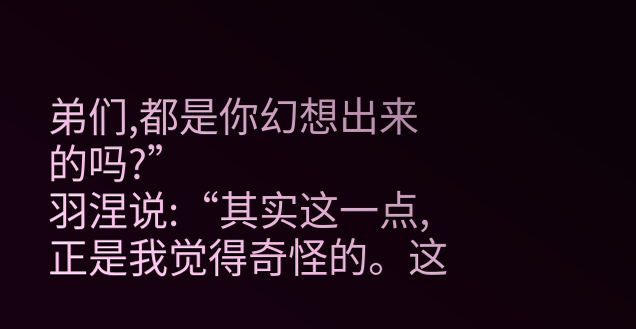弟们,都是你幻想出来的吗?”
羽涅说:“其实这一点,正是我觉得奇怪的。这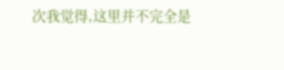次我觉得,这里并不完全是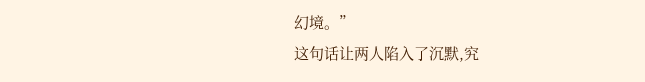幻境。”
这句话让两人陷入了沉默,究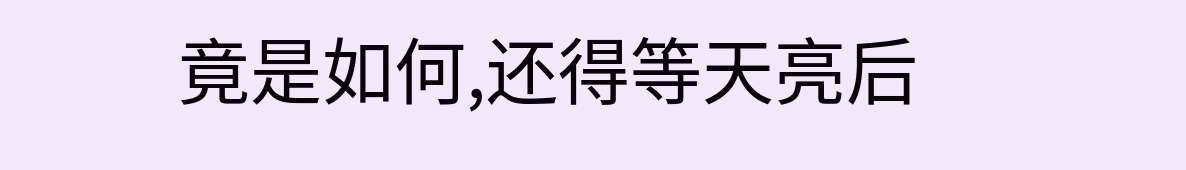竟是如何,还得等天亮后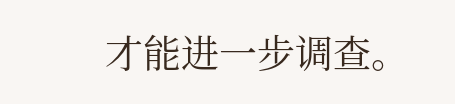才能进一步调查。